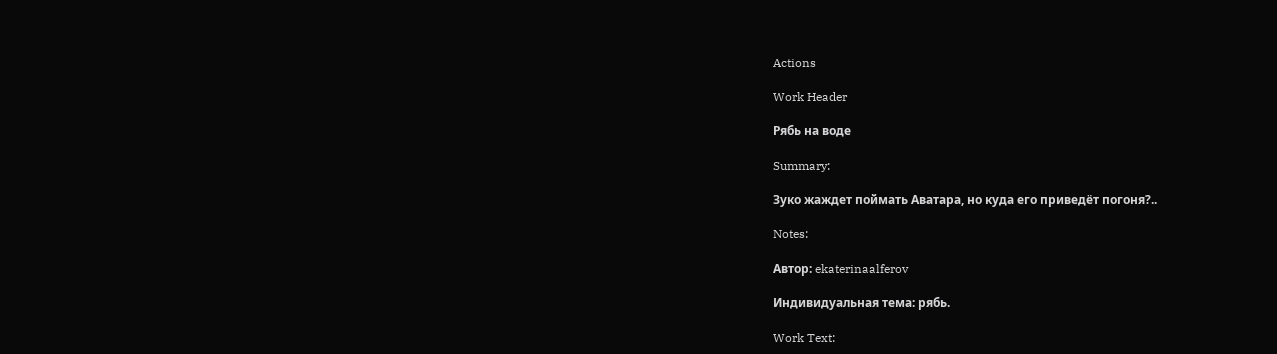Actions

Work Header

Рябь на воде

Summary:

Зуко жаждет поймать Аватара, но куда его приведёт погоня?..

Notes:

Автор: ekaterinaalferov

Индивидуальная тема: рябь.

Work Text: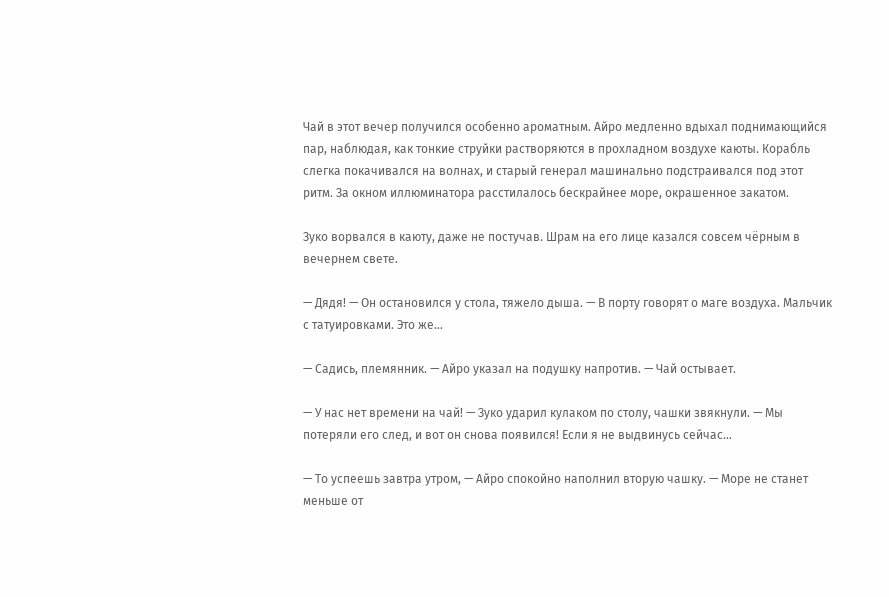Чай в этот вечер получился особенно ароматным. Айро медленно вдыхал поднимающийся пар, наблюдая, как тонкие струйки растворяются в прохладном воздухе каюты. Корабль слегка покачивался на волнах, и старый генерал машинально подстраивался под этот ритм. За окном иллюминатора расстилалось бескрайнее море, окрашенное закатом.

Зуко ворвался в каюту, даже не постучав. Шрам на его лице казался совсем чёрным в вечернем свете.

— Дядя! — Он остановился у стола, тяжело дыша. — В порту говорят о маге воздуха. Мальчик с татуировками. Это же...

— Садись, племянник. — Айро указал на подушку напротив. — Чай остывает.

— У нас нет времени на чай! — Зуко ударил кулаком по столу, чашки звякнули. — Мы потеряли его след, и вот он снова появился! Если я не выдвинусь сейчас...

— То успеешь завтра утром, — Айро спокойно наполнил вторую чашку. — Море не станет меньше от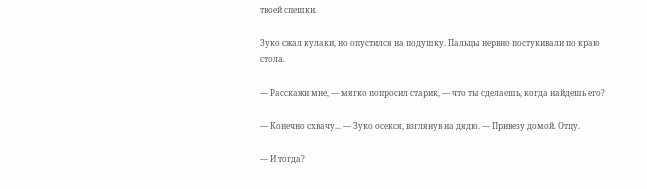твоей спешки.

Зуко сжал кулаки, но опустился на подушку. Пальцы нервно постукивали по краю стола.

— Расскажи мне, — мягко попросил старик, — что ты сделаешь, когда найдешь его?

— Конечно схвачу... — Зуко осекся, взглянув на дядю. — Привезу домой. Отцу.

— И тогда?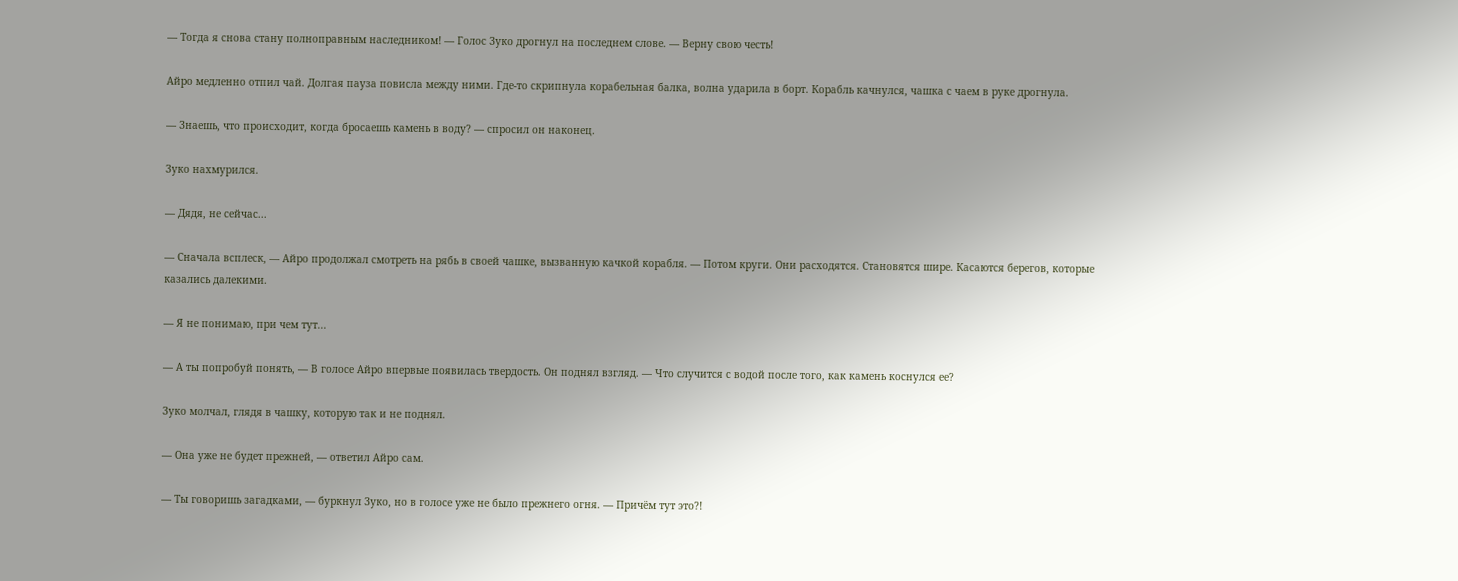— Тогда я снова стану полноправным наследником! — Голос Зуко дрогнул на последнем слове. — Верну свою честь!

Айро медленно отпил чай. Долгая пауза повисла между ними. Где-то скрипнула корабельная балка, волна ударила в борт. Корабль качнулся, чашка с чаем в руке дрогнула.

— Знаешь, что происходит, когда бросаешь камень в воду? — спросил он наконец.

Зуко нахмурился.

— Дядя, не сейчас...

— Сначала всплеск, — Айро продолжал смотреть на рябь в своей чашке, вызванную качкой корабля. — Потом круги. Они расходятся. Становятся шире. Касаются берегов, которые казались далекими.

— Я не понимаю, при чем тут...

— А ты попробуй понять, — В голосе Айро впервые появилась твердость. Он поднял взгляд. — Что случится с водой после того, как камень коснулся ее?

Зуко молчал, глядя в чашку, которую так и не поднял.

— Она уже не будет прежней, — ответил Айро сам.

— Ты говоришь загадками, — буркнул Зуко, но в голосе уже не было прежнего огня. — Причём тут это?!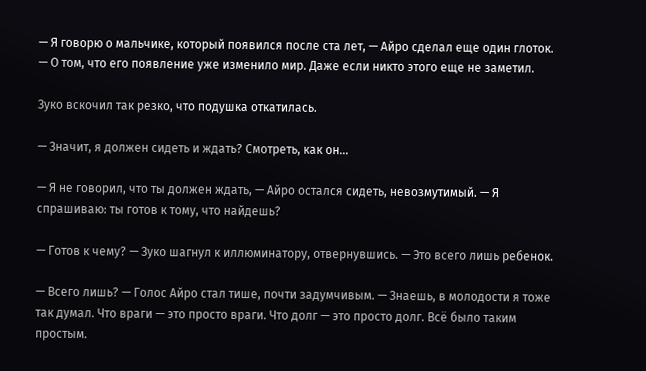— Я говорю о мальчике, который появился после ста лет, — Айро сделал еще один глоток. — О том, что его появление уже изменило мир. Даже если никто этого еще не заметил.

Зуко вскочил так резко, что подушка откатилась.

— Значит, я должен сидеть и ждать? Смотреть, как он...

— Я не говорил, что ты должен ждать, — Айро остался сидеть, невозмутимый. — Я спрашиваю: ты готов к тому, что найдешь?

— Готов к чему? — Зуко шагнул к иллюминатору, отвернувшись. — Это всего лишь ребенок.

— Всего лишь? — Голос Айро стал тише, почти задумчивым. — Знаешь, в молодости я тоже так думал. Что враги — это просто враги. Что долг — это просто долг. Всё было таким простым.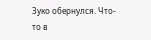Зуко обернулся. Что-то в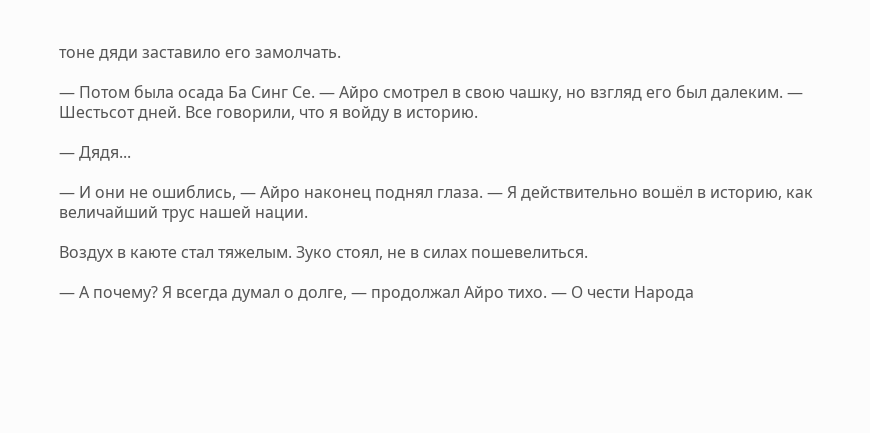тоне дяди заставило его замолчать.

— Потом была осада Ба Синг Се. — Айро смотрел в свою чашку, но взгляд его был далеким. — Шестьсот дней. Все говорили, что я войду в историю.

— Дядя...

— И они не ошиблись, — Айро наконец поднял глаза. — Я действительно вошёл в историю, как величайший трус нашей нации.

Воздух в каюте стал тяжелым. Зуко стоял, не в силах пошевелиться.

— А почему? Я всегда думал о долге, — продолжал Айро тихо. — О чести Народа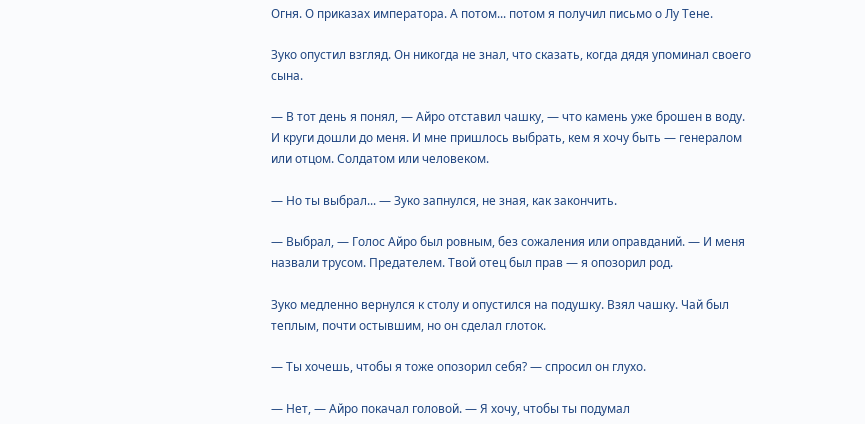Огня. О приказах императора. А потом... потом я получил письмо о Лу Тене.

Зуко опустил взгляд. Он никогда не знал, что сказать, когда дядя упоминал своего сына.

— В тот день я понял, — Айро отставил чашку, — что камень уже брошен в воду. И круги дошли до меня. И мне пришлось выбрать, кем я хочу быть — генералом или отцом. Солдатом или человеком.

— Но ты выбрал... — Зуко запнулся, не зная, как закончить.

— Выбрал, — Голос Айро был ровным, без сожаления или оправданий. — И меня назвали трусом. Предателем. Твой отец был прав — я опозорил род.

Зуко медленно вернулся к столу и опустился на подушку. Взял чашку. Чай был теплым, почти остывшим, но он сделал глоток.

— Ты хочешь, чтобы я тоже опозорил себя? — спросил он глухо.

— Нет, — Айро покачал головой. — Я хочу, чтобы ты подумал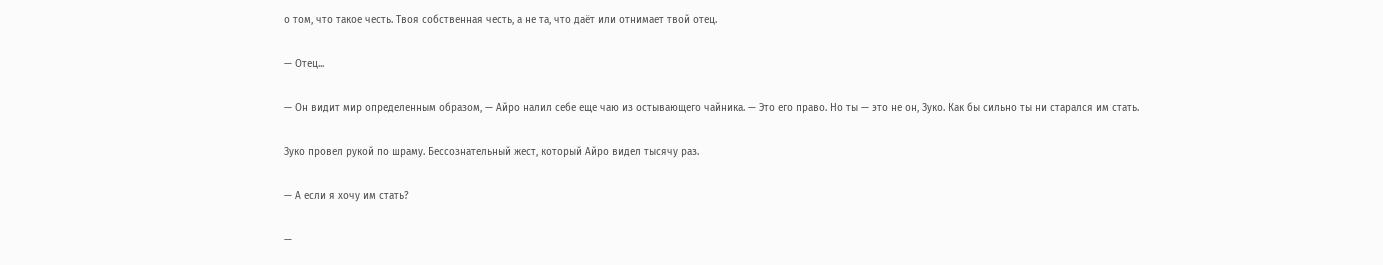о том, что такое честь. Твоя собственная честь, а не та, что даёт или отнимает твой отец.

— Отец...

— Он видит мир определенным образом, — Айро налил себе еще чаю из остывающего чайника. — Это его право. Но ты — это не он, Зуко. Как бы сильно ты ни старался им стать.

Зуко провел рукой по шраму. Бессознательный жест, который Айро видел тысячу раз.

— А если я хочу им стать?

—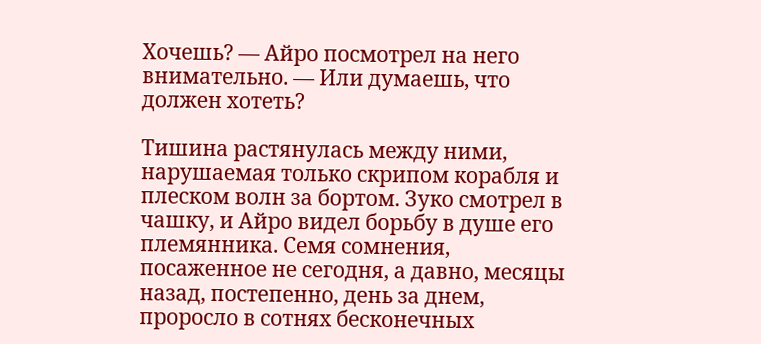Хочешь? — Айро посмотрел на него внимательно. — Или думаешь, что должен хотеть?

Тишина растянулась между ними, нарушаемая только скрипом корабля и плеском волн за бортом. Зуко смотрел в чашку, и Айро видел борьбу в душе его племянника. Семя сомнения, посаженное не сегодня, а давно, месяцы назад, постепенно, день за днем, проросло в сотнях бесконечных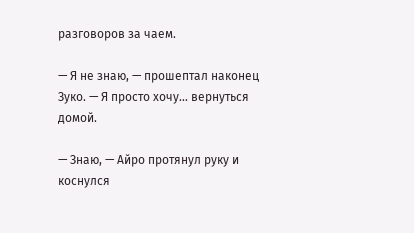разговоров за чаем.

— Я не знаю, — прошептал наконец Зуко. — Я просто хочу... вернуться домой.

— Знаю, — Айро протянул руку и коснулся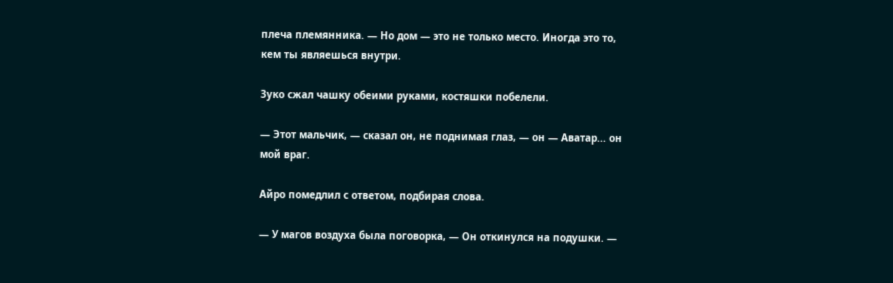плеча племянника. — Но дом — это не только место. Иногда это то, кем ты являешься внутри.

Зуко сжал чашку обеими руками, костяшки побелели.

— Этот мальчик, — сказал он, не поднимая глаз, — он — Аватар... он мой враг.

Айро помедлил с ответом, подбирая слова.

— У магов воздуха была поговорка, — Он откинулся на подушки. —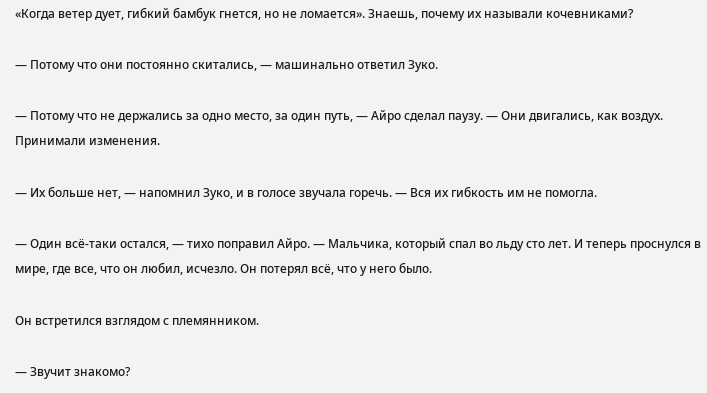«Когда ветер дует, гибкий бамбук гнется, но не ломается». Знаешь, почему их называли кочевниками?

— Потому что они постоянно скитались, — машинально ответил Зуко.

— Потому что не держались за одно место, за один путь, — Айро сделал паузу. — Они двигались, как воздух. Принимали изменения.

— Их больше нет, — напомнил Зуко, и в голосе звучала горечь. — Вся их гибкость им не помогла.

— Один всё-таки остался, — тихо поправил Айро. — Мальчика, который спал во льду сто лет. И теперь проснулся в мире, где все, что он любил, исчезло. Он потерял всё, что у него было.

Он встретился взглядом с племянником.

— Звучит знакомо?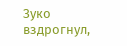Зуко вздрогнул,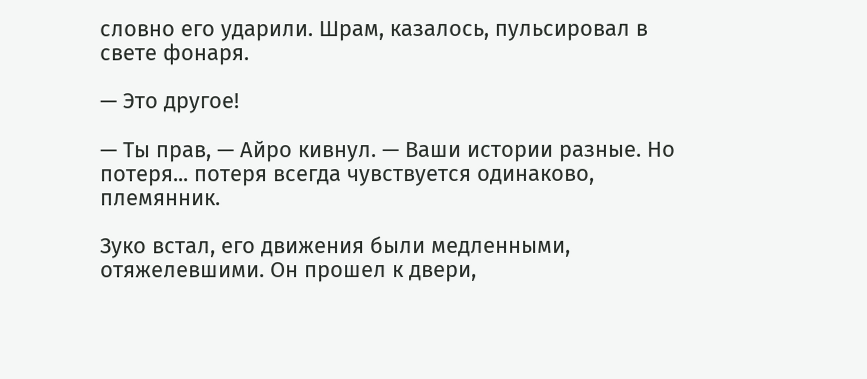словно его ударили. Шрам, казалось, пульсировал в свете фонаря.

— Это другое!

— Ты прав, — Айро кивнул. — Ваши истории разные. Но потеря... потеря всегда чувствуется одинаково, племянник.

Зуко встал, его движения были медленными, отяжелевшими. Он прошел к двери,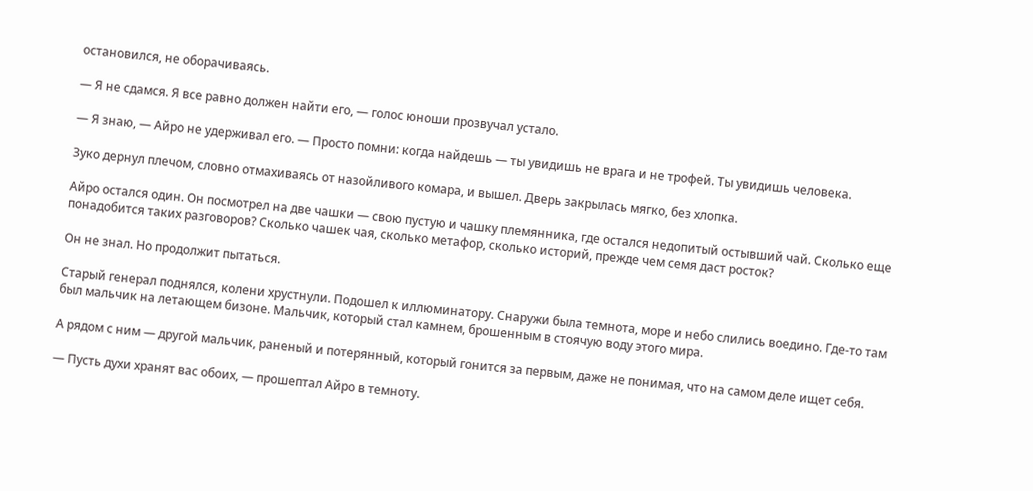остановился, не оборачиваясь.

— Я не сдамся. Я все равно должен найти его, — голос юноши прозвучал устало.

— Я знаю, — Айро не удерживал его. — Просто помни: когда найдешь — ты увидишь не врага и не трофей. Ты увидишь человека.

Зуко дернул плечом, словно отмахиваясь от назойливого комара, и вышел. Дверь закрылась мягко, без хлопка.

Айро остался один. Он посмотрел на две чашки — свою пустую и чашку племянника, где остался недопитый остывший чай. Сколько еще понадобится таких разговоров? Сколько чашек чая, сколько метафор, сколько историй, прежде чем семя даст росток?

Он не знал. Но продолжит пытаться.

Старый генерал поднялся, колени хрустнули. Подошел к иллюминатору. Снаружи была темнота, море и небо слились воедино. Где-то там был мальчик на летающем бизоне. Мальчик, который стал камнем, брошенным в стоячую воду этого мира.

А рядом с ним — другой мальчик, раненый и потерянный, который гонится за первым, даже не понимая, что на самом деле ищет себя.

— Пусть духи хранят вас обоих, — прошептал Айро в темноту.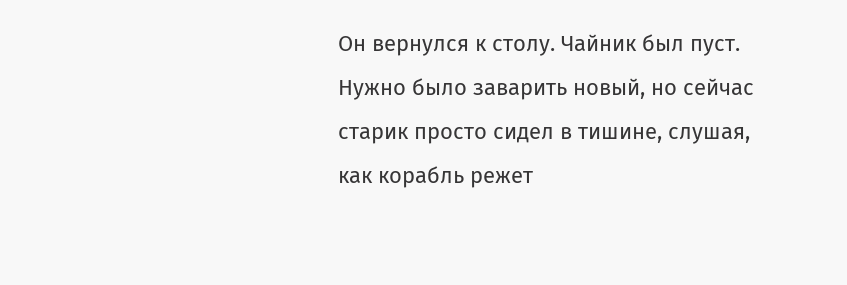Он вернулся к столу. Чайник был пуст. Нужно было заварить новый, но сейчас старик просто сидел в тишине, слушая, как корабль режет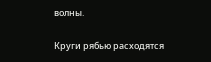волны.

Круги рябью расходятся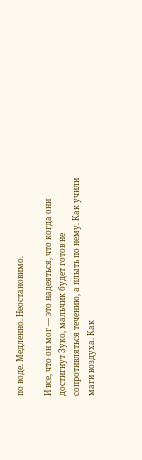по воде. Медленно. Неостановимо.

И все, что он мог — это надеяться, что когда они достигнут Зуко, мальчик будет готов не сопротивляться течению, а плыть по нему. Как учили маги воздуха. Как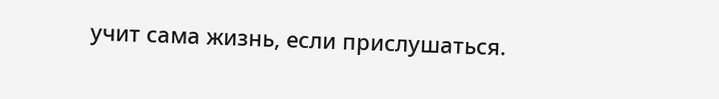учит сама жизнь, если прислушаться.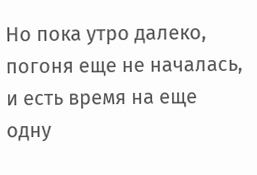Но пока утро далеко, погоня еще не началась, и есть время на еще одну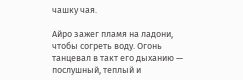чашку чая.

Айро зажег пламя на ладони, чтобы согреть воду. Огонь танцевал в такт его дыханию — послушный, теплый и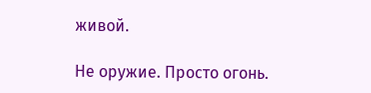живой.

Не оружие. Просто огонь.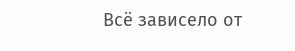Всё зависело от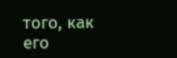того, как его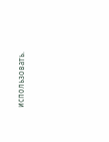использовать.